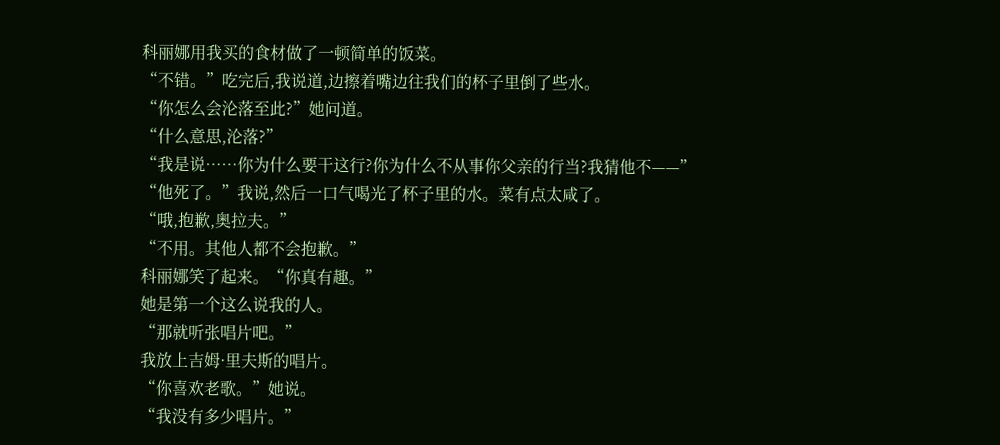科丽娜用我买的食材做了一顿简单的饭菜。
“不错。”吃完后,我说道,边擦着嘴边往我们的杯子里倒了些水。
“你怎么会沦落至此?”她问道。
“什么意思,沦落?”
“我是说……你为什么要干这行?你为什么不从事你父亲的行当?我猜他不——”
“他死了。”我说,然后一口气喝光了杯子里的水。菜有点太咸了。
“哦,抱歉,奥拉夫。”
“不用。其他人都不会抱歉。”
科丽娜笑了起来。“你真有趣。”
她是第一个这么说我的人。
“那就听张唱片吧。”
我放上吉姆·里夫斯的唱片。
“你喜欢老歌。”她说。
“我没有多少唱片。”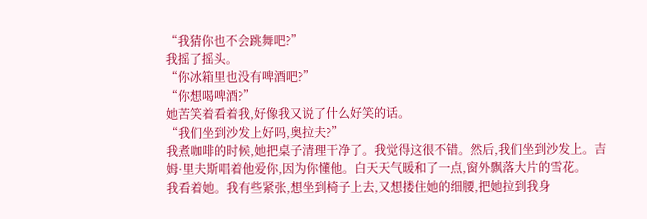“我猜你也不会跳舞吧?”
我摇了摇头。
“你冰箱里也没有啤酒吧?”
“你想喝啤酒?”
她苦笑着看着我,好像我又说了什么好笑的话。
“我们坐到沙发上好吗,奥拉夫?”
我煮咖啡的时候,她把桌子清理干净了。我觉得这很不错。然后,我们坐到沙发上。吉姆·里夫斯唱着他爱你,因为你懂他。白天天气暖和了一点,窗外飘落大片的雪花。
我看着她。我有些紧张,想坐到椅子上去,又想搂住她的细腰,把她拉到我身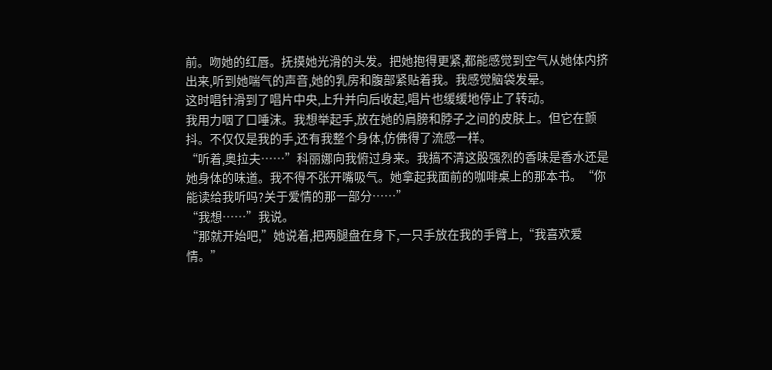前。吻她的红唇。抚摸她光滑的头发。把她抱得更紧,都能感觉到空气从她体内挤出来,听到她喘气的声音,她的乳房和腹部紧贴着我。我感觉脑袋发晕。
这时唱针滑到了唱片中央,上升并向后收起,唱片也缓缓地停止了转动。
我用力咽了口唾沫。我想举起手,放在她的肩膀和脖子之间的皮肤上。但它在颤抖。不仅仅是我的手,还有我整个身体,仿佛得了流感一样。
“听着,奥拉夫……”科丽娜向我俯过身来。我搞不清这股强烈的香味是香水还是她身体的味道。我不得不张开嘴吸气。她拿起我面前的咖啡桌上的那本书。“你能读给我听吗?关于爱情的那一部分……”
“我想……”我说。
“那就开始吧,”她说着,把两腿盘在身下,一只手放在我的手臂上,“我喜欢爱情。”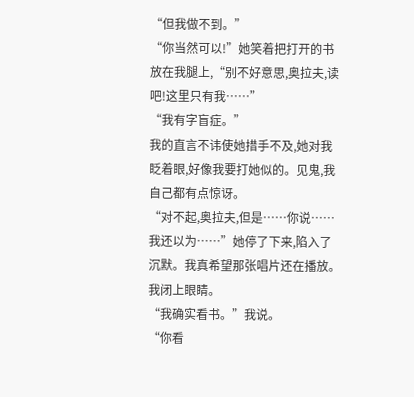“但我做不到。”
“你当然可以!”她笑着把打开的书放在我腿上,“别不好意思,奥拉夫,读吧!这里只有我……”
“我有字盲症。”
我的直言不讳使她措手不及,她对我眨着眼,好像我要打她似的。见鬼,我自己都有点惊讶。
“对不起,奥拉夫,但是……你说……我还以为……”她停了下来,陷入了沉默。我真希望那张唱片还在播放。我闭上眼睛。
“我确实看书。”我说。
“你看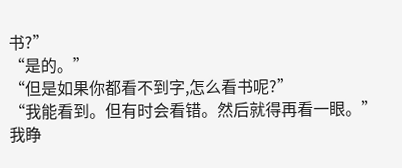书?”
“是的。”
“但是如果你都看不到字,怎么看书呢?”
“我能看到。但有时会看错。然后就得再看一眼。”我睁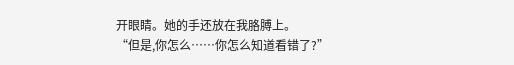开眼睛。她的手还放在我胳膊上。
“但是,你怎么……你怎么知道看错了?”